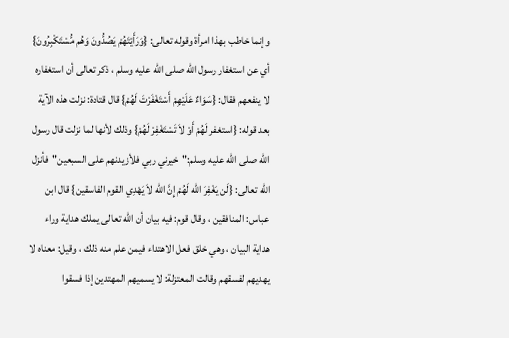وإنما خاطب بهذا امرأة وقوله تعالى: {وَرَأَيْتَهُمْ يَصُدُّونَ وَهُم مُّسْتَكْبِرُونَ} أي عن استغفار رسول الله صلى الله عليه وسلم ، ذكر تعالى أن استغفاره لا ينفعهم فقال: {سَوَاءٌ عَلَيْهِمْ أَسْتَغْفَرْتَ لَهُمْ} قال قتادة: نزلت هذه الآية بعد قوله: {استغفر لَهُمْ أَوْ لاَ تَسْتَغْفِرْ لَهُمْ} وذلك لأنها لما نزلت قال رسول الله صلى الله عليه وسلم:"خيرني ربي فلأزيدنهم على السبعين"فأنزل الله تعالى: {لَن يَغْفِرَ الله لَهُمْ إِنَّ الله لاَ يَهْدِي القوم الفاسقين} قال ابن عباس: المنافقين ، وقال قوم: فيه بيان أن الله تعالى يملك هداية وراء هداية البيان ، وهي خلق فعل الاهتداء فيمن علم منه ذلك ، وقيل: معناه لا يهديهم لفسقهم وقالت المعتزلة: لا يسميهم المهتدين إذا فسقوا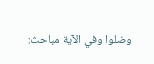وضلوا وفي الآية مباحث: